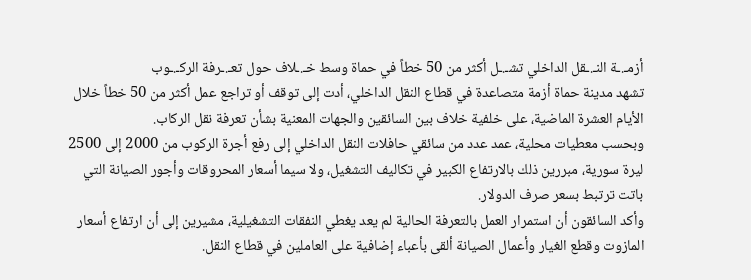أزمـ.ـة النـ.ـقل الداخلي تشـ.ـل أكثر من 50 خطاً في حماة وسط خـ.ـلاف حول تعـ.ـرفة الركـ.ـوب
تشهد مدينة حماة أزمة متصاعدة في قطاع النقل الداخلي، أدت إلى توقف أو تراجع عمل أكثر من 50 خطاً خلال الأيام العشرة الماضية، على خلفية خلاف بين السائقين والجهات المعنية بشأن تعرفة نقل الركاب.
وبحسب معطيات محلية، عمد عدد من سائقي حافلات النقل الداخلي إلى رفع أجرة الركوب من 2000 إلى 2500 ليرة سورية، مبررين ذلك بالارتفاع الكبير في تكاليف التشغيل، ولا سيما أسعار المحروقات وأجور الصيانة التي باتت ترتبط بسعر صرف الدولار.
وأكد السائقون أن استمرار العمل بالتعرفة الحالية لم يعد يغطي النفقات التشغيلية، مشيرين إلى أن ارتفاع أسعار المازوت وقطع الغيار وأعمال الصيانة ألقى بأعباء إضافية على العاملين في قطاع النقل.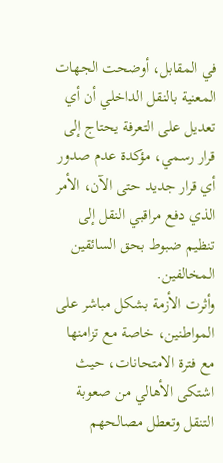في المقابل، أوضحت الجهات المعنية بالنقل الداخلي أن أي تعديل على التعرفة يحتاج إلى قرار رسمي، مؤكدة عدم صدور أي قرار جديد حتى الآن، الأمر الذي دفع مراقبي النقل إلى تنظيم ضبوط بحق السائقين المخالفين.
وأثرت الأزمة بشكل مباشر على المواطنين، خاصة مع تزامنها مع فترة الامتحانات، حيث اشتكى الأهالي من صعوبة التنقل وتعطل مصالحهم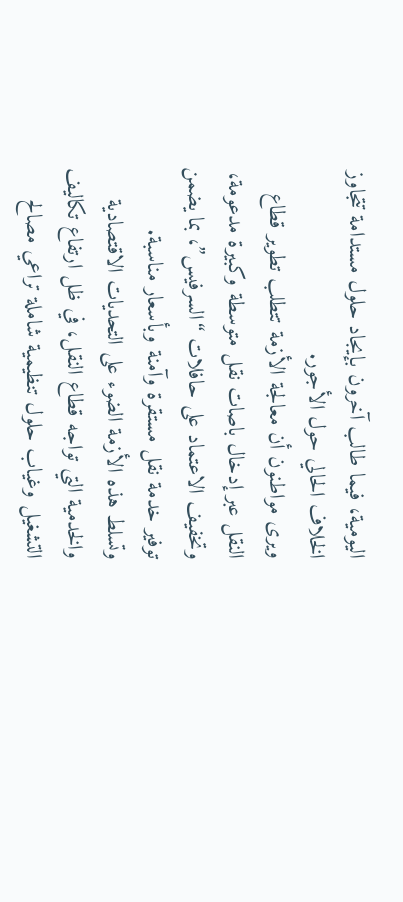اليومية، فيما طالب آخرون بإيجاد حلول مستدامة تتجاوز الخلاف الحالي حول الأجور.
ويرى مواطنون أن معالجة الأزمة تتطلب تطوير قطاع النقل عبر إدخال باصات نقل متوسطة وكبيرة مدعومة، وتخفيف الاعتماد على حافلات “السرفيس”، بما يضمن توفير خدمة نقل مستقرة وآمنة وبأسعار مناسبة.
وتسلط هذه الأزمة الضوء على التحديات الاقتصادية والخدمية التي تواجه قطاع النقل، في ظل ارتفاع تكاليف التشغيل وغياب حلول تنظيمية شاملة تراعي مصالح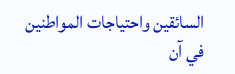السائقين واحتياجات المواطنين في آن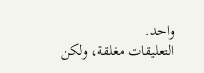واحد.
التعليقات مغلقة، ولكن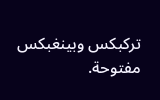تركبكس وبينغبكس مفتوحة.